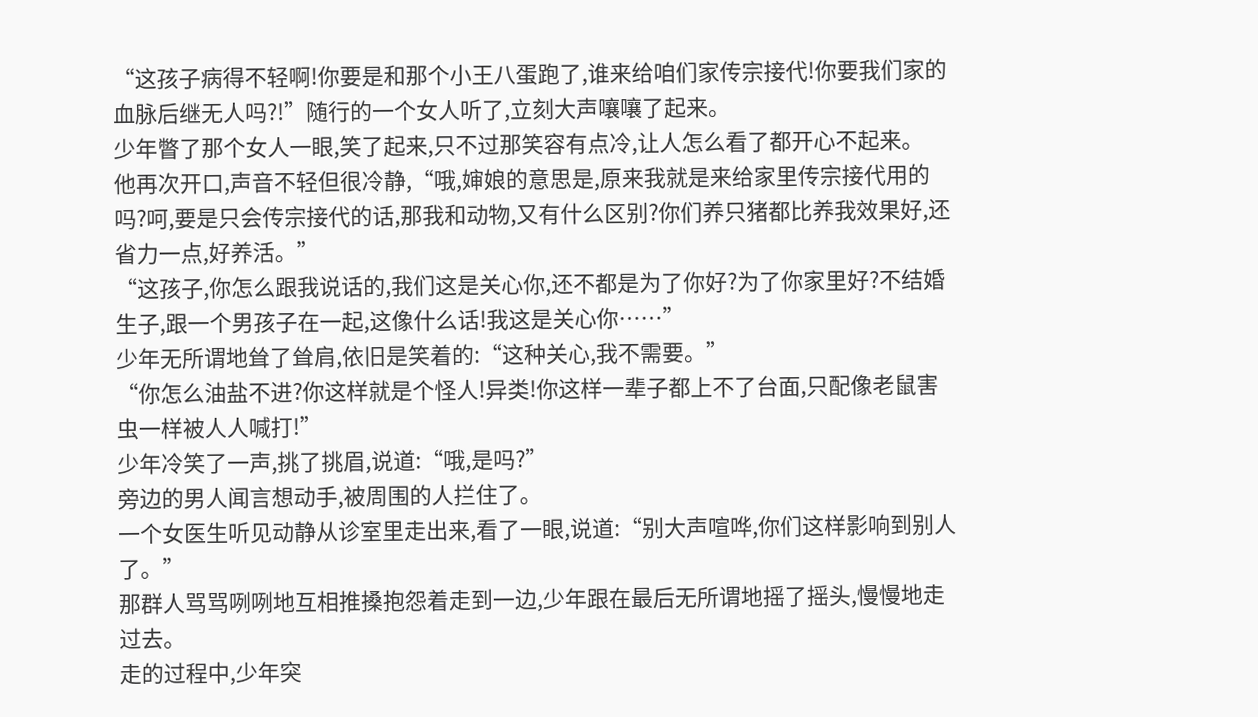“这孩子病得不轻啊!你要是和那个小王八蛋跑了,谁来给咱们家传宗接代!你要我们家的血脉后继无人吗?!”随行的一个女人听了,立刻大声嚷嚷了起来。
少年瞥了那个女人一眼,笑了起来,只不过那笑容有点冷,让人怎么看了都开心不起来。
他再次开口,声音不轻但很冷静,“哦,婶娘的意思是,原来我就是来给家里传宗接代用的吗?呵,要是只会传宗接代的话,那我和动物,又有什么区别?你们养只猪都比养我效果好,还省力一点,好养活。”
“这孩子,你怎么跟我说话的,我们这是关心你,还不都是为了你好?为了你家里好?不结婚生子,跟一个男孩子在一起,这像什么话!我这是关心你……”
少年无所谓地耸了耸肩,依旧是笑着的:“这种关心,我不需要。”
“你怎么油盐不进?你这样就是个怪人!异类!你这样一辈子都上不了台面,只配像老鼠害虫一样被人人喊打!”
少年冷笑了一声,挑了挑眉,说道:“哦,是吗?”
旁边的男人闻言想动手,被周围的人拦住了。
一个女医生听见动静从诊室里走出来,看了一眼,说道:“别大声喧哗,你们这样影响到别人了。”
那群人骂骂咧咧地互相推搡抱怨着走到一边,少年跟在最后无所谓地摇了摇头,慢慢地走过去。
走的过程中,少年突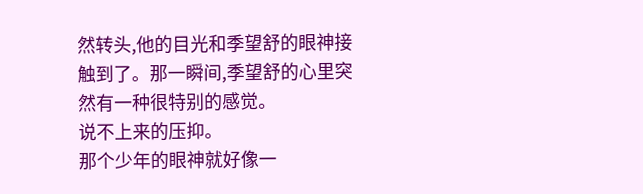然转头,他的目光和季望舒的眼神接触到了。那一瞬间,季望舒的心里突然有一种很特别的感觉。
说不上来的压抑。
那个少年的眼神就好像一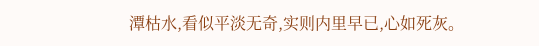潭枯水,看似平淡无奇,实则内里早已,心如死灰。